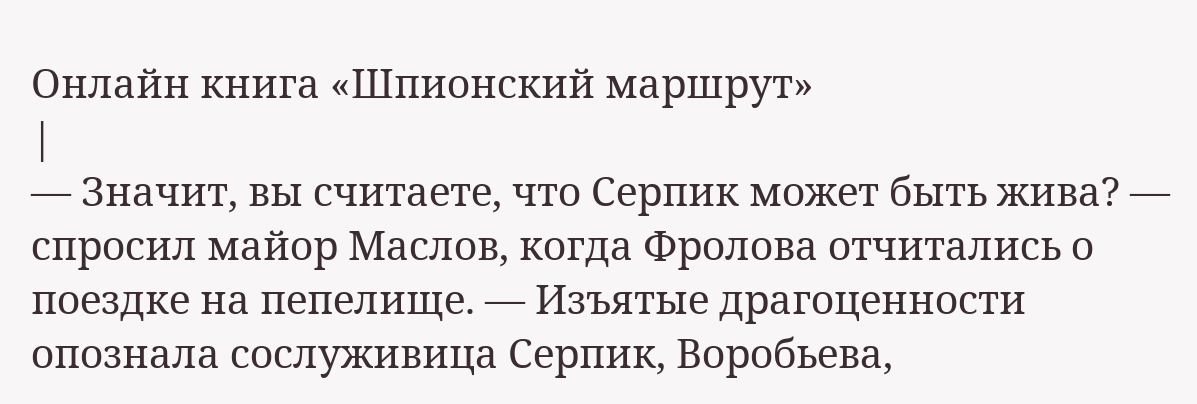Онлайн книга «Шпионский маршрут»
|
— Значит, вы считаете, что Серпик может быть жива? — спросил майор Маслов, когда Фролова отчитались о поездке на пепелище. — Изъятые драгоценности опознала сослуживица Серпик, Воробьева,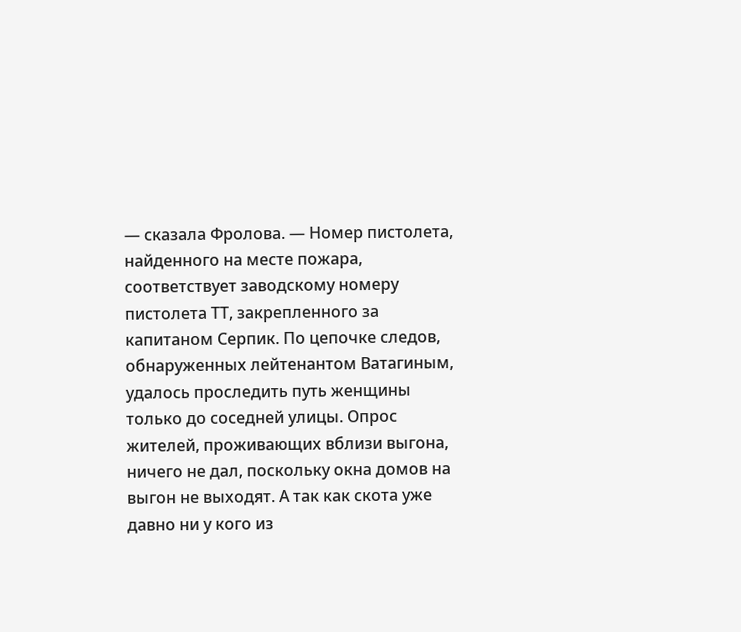— сказала Фролова. — Номер пистолета, найденного на месте пожара, соответствует заводскому номеру пистолета ТТ, закрепленного за капитаном Серпик. По цепочке следов, обнаруженных лейтенантом Ватагиным, удалось проследить путь женщины только до соседней улицы. Опрос жителей, проживающих вблизи выгона, ничего не дал, поскольку окна домов на выгон не выходят. А так как скота уже давно ни у кого из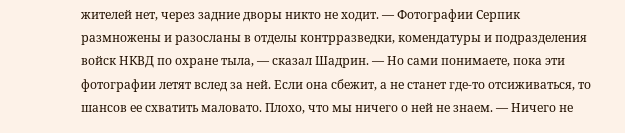жителей нет, через задние дворы никто не ходит. — Фотографии Серпик размножены и разосланы в отделы контрразведки, комендатуры и подразделения войск НКВД по охране тыла, — сказал Шадрин. — Но сами понимаете, пока эти фотографии летят вслед за ней. Если она сбежит, а не станет где-то отсиживаться, то шансов ее схватить маловато. Плохо, что мы ничего о ней не знаем. — Ничего не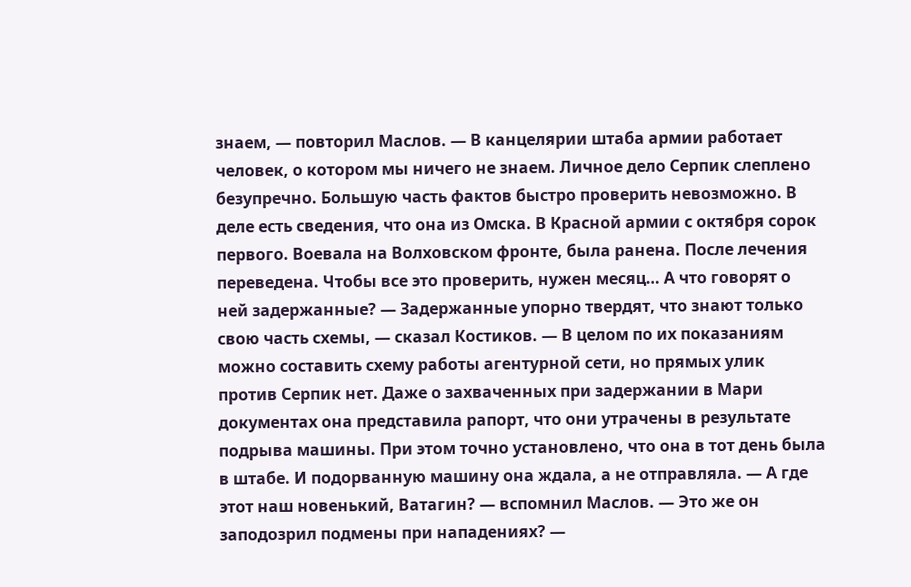знаем, — повторил Маслов. — В канцелярии штаба армии работает человек, о котором мы ничего не знаем. Личное дело Серпик слеплено безупречно. Большую часть фактов быстро проверить невозможно. В деле есть сведения, что она из Омска. В Красной армии с октября сорок первого. Воевала на Волховском фронте, была ранена. После лечения переведена. Чтобы все это проверить, нужен месяц… А что говорят о ней задержанные? — Задержанные упорно твердят, что знают только свою часть схемы, — сказал Костиков. — В целом по их показаниям можно составить схему работы агентурной сети, но прямых улик против Серпик нет. Даже о захваченных при задержании в Мари документах она представила рапорт, что они утрачены в результате подрыва машины. При этом точно установлено, что она в тот день была в штабе. И подорванную машину она ждала, а не отправляла. — А где этот наш новенький, Ватагин? — вспомнил Маслов. — Это же он заподозрил подмены при нападениях? —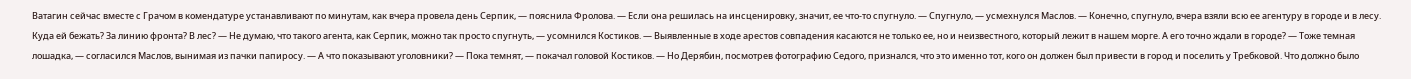Ватагин сейчас вместе с Грачом в комендатуре устанавливают по минутам, как вчера провела день Серпик, — пояснила Фролова. — Если она решилась на инсценировку, значит, ее что-то спугнуло. — Спугнуло, — усмехнулся Маслов. — Конечно, спугнуло, вчера взяли всю ее агентуру в городе и в лесу. Куда ей бежать? За линию фронта? В лес? — Не думаю, что такого агента, как Серпик, можно так просто спугнуть, — усомнился Костиков. — Выявленные в ходе арестов совпадения касаются не только ее, но и неизвестного, который лежит в нашем морге. А его точно ждали в городе? — Тоже темная лошадка, — согласился Маслов, вынимая из пачки папиросу. — А что показывают уголовники? — Пока темнят, — покачал головой Костиков. — Но Дерябин, посмотрев фотографию Седого, признался, что это именно тот, кого он должен был привести в город и поселить у Требковой. Что должно было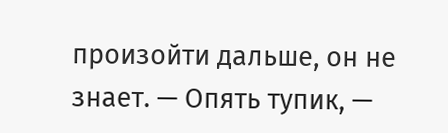произойти дальше, он не знает. — Опять тупик, —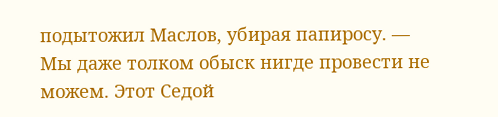подытожил Маслов, убирая папиросу. — Мы даже толком обыск нигде провести не можем. Этот Седой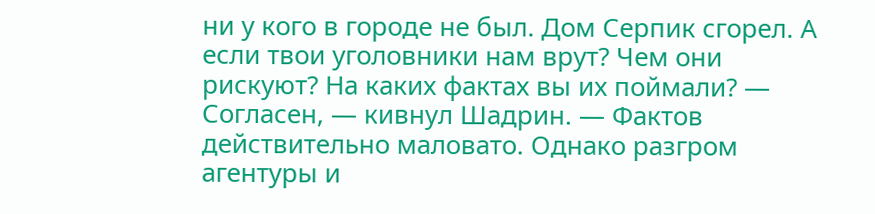ни у кого в городе не был. Дом Серпик сгорел. А если твои уголовники нам врут? Чем они рискуют? На каких фактах вы их поймали? — Согласен, — кивнул Шадрин. — Фактов действительно маловато. Однако разгром агентуры и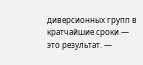диверсионных групп в кратчайшие сроки — это результат. —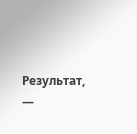Результат, —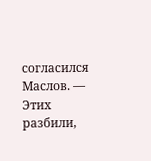согласился Маслов. — Этих разбили,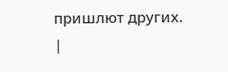пришлют других. |